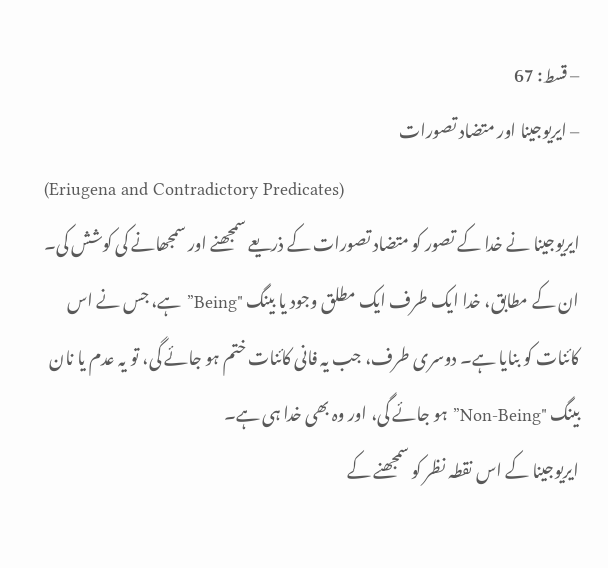– قسط: 67
– ایریوجینا اور متضاد تصورات
(Eriugena and Contradictory Predicates)
ایریوجینا نے خدا کے تصور کو متضاد تصورات کے ذریعے سمجھنے اور سمجھانے کی کوشش کی۔ ان کے مطابق، خدا ایک طرف ایک مطلق وجود یا بینگ "Being” ہے، جس نے اس کائنات کو بنایا ہے۔ دوسری طرف، جب یہ فانی کائنات ختم ہو جائے گی، تو یہ عدم یا نان بینگ "Non-Being” ہو جائے گی، اور وہ بھی خدا ہی ہے۔
ایریوجینا کے اس نقطہ نظر کو سمجھنے کے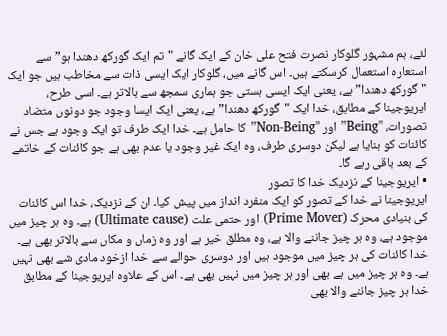لئے، ہم مشہور گلوکار نصرت فتح علی خان کے ایک گانے "تم ایک گورکھ دھندا ہو” سے استعارہ استعمال کرسکتے ہیں۔ اس گانے میں، گلوکار ایک ایسی ذات سے مخاطب ہیں جو ایک "گورکھ دھندا” ہے، یعنی ایک ایسی ہستی جو ہماری سمجھ سے بالاتر ہے۔ اسی طرح، ایریوجینا کے مطابق، خدا ایک "گورکھ دھندا” ہے، یعنی ایک ایسا وجود جو دونوں متضاد تصورات، "Being” اور "Non-Being” کا حامل ہے۔ خدا ایک طرف تو ایک وجود ہے جس نے کائنات کو بنایا ہے لیکن دوسری طرف، وہ ایک غیر وجود یا عدم بھی ہے جو کائنات کے خاتمے کے بعد باقی رہے گا۔
• ایریوجینا کے نزدیک خدا کا تصور
ایریوجینا نے خدا کے تصور کو ایک منفرد انداز میں پیش کیا۔ ان کے نزدیک، خدا اس کائنات کی بنیادی محرک (Prime Mover) اور حتمی علت (Ultimate cause) ہے۔ وہ ہر چیز میں موجود ہے، وہ ہر چیز جاننے والا ہے، وہ مطلق خیر ہے اور وہ زماں و مکاں سے بالاتر بھی ہے۔
خدا کائنات کی ہر چیز میں موجود ہیں اور دوسری حوالے سے خدا ازخود مادی شے بھی نہیں ہے۔ وہ ہر چیز میں ہے بھی اور ہر چیز میں نہیں بھی ہے۔ اس کے علاوہ ایریوجینا کے مطابق خدا ہر چیز جاننے والا بھی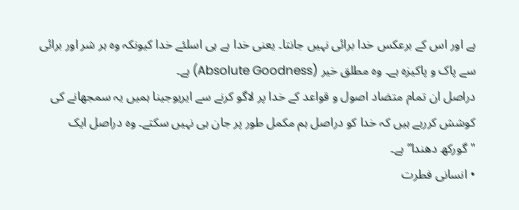ہے اور اس کے برعکس خدا برائی نہیں جانتا۔ یعنی خدا ہے ہی اسلئے خدا کیونکہ وہ ہر شر اور برائی سے پاک و پاکیزہ ہے۔ وہ مطلق خیر (Absolute Goodness) ہے۔
دراصل ان تمام متضاد اصول و قواعد کے خدا پر لاگو کرنے سے ایریوجینا ہمیں یہ سمجھانے کی کوشش کررہے ہیں کہ خدا کو دراصل ہم مکمل طور پر جان ہی نہیں سکتے۔ وہ دراصل ایک "گورکھ دھندا” ہے۔
• انسانی فطرت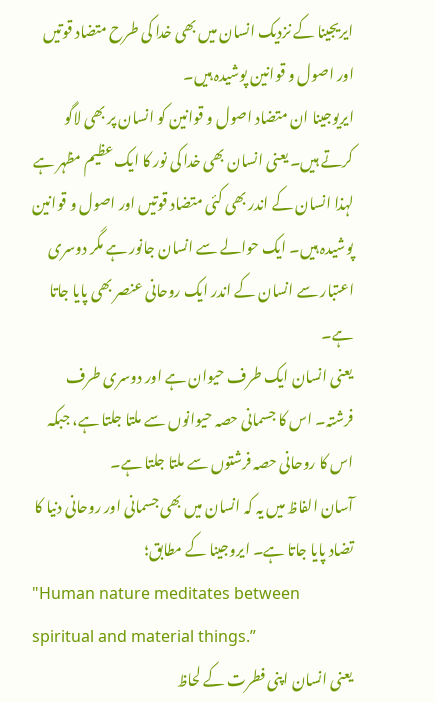ایریجینا کے نزدیک انسان میں بھی خدا کی طرح متضاد قوتیں اور اصول و قوانین پوشیدہ ہیں۔
ایریوجینا ان متضاد اصول و قوانین کو انسان پر بھی لاگو کرتے ہیں۔ یعنی انسان بھی خدا کی نور کا ایک عظیم مظہر ہے لہذا انسان کے اندر بھی کئی متضاد قوتیں اور اصول و قوانین پوشیدہ ہیں۔ ایک حوالے سے انسان جانور ہے مگر دوسری اعتبار سے انسان کے اندر ایک روحانی عنصر بھی پایا جاتا ہے۔
یعنی انسان ایک طرف حیوان ہے اور دوسری طرف فرشتہ۔ اس کا جسمانی حصہ حیوانوں سے ملتا جلتا ہے، جبکہ اس کا روحانی حصہ فرشتوں سے ملتا جلتا ہے۔
آسان الفاظ میں یہ کہ انسان میں بھی جسمانی اور روحانی دنیا کا تضاد پایا جاتا ہے۔ ایروجینا کے مطابق؛
"Human nature meditates between spiritual and material things.”
یعنی انسان اپنی فطرت کے لحاظ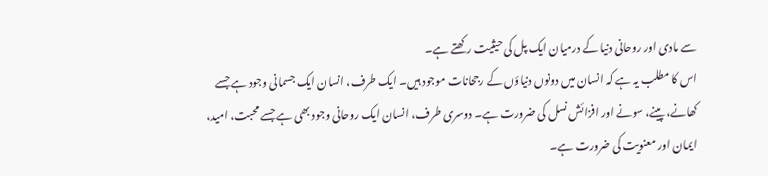سے مادی اور روحانی دنیا کے درمیان ایک پل کی حیثیت رکھتے ہے۔
اس کا مطلب یہ ہے کہ انسان میں دونوں دنیاؤں کے رجحانات موجود ہیں۔ ایک طرف، انسان ایک جسمانی وجود ہے جسے کھانے، پینے، سونے اور افزائش نسل کی ضرورت ہے۔ دوسری طرف، انسان ایک روحانی وجود بھی ہے جسے محبت، امید، ایمان اور معنویت کی ضرورت ہے۔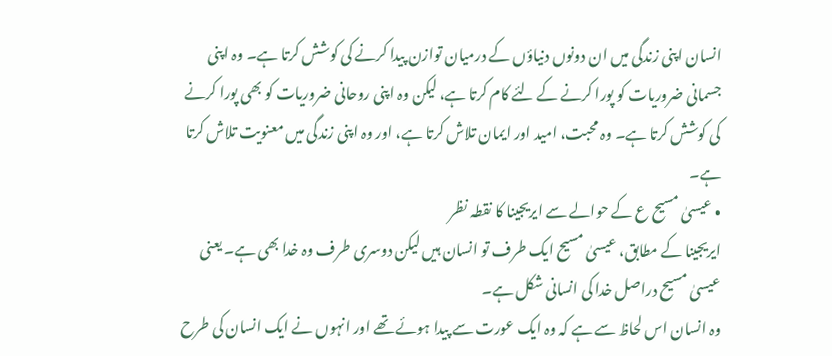انسان اپنی زندگی میں ان دونوں دنیاؤں کے درمیان توازن پیدا کرنے کی کوشش کرتا ہے۔ وہ اپنی جسمانی ضروریات کو پورا کرنے کے لئے کام کرتا ہے، لیکن وہ اپنی روحانی ضروریات کو بھی پورا کرنے کی کوشش کرتا ہے۔ وہ محبت، امید اور ایمان تلاش کرتا ہے، اور وہ اپنی زندگی میں معنویت تلاش کرتا ہے۔
• عیسیٰ مسیح ع کے حوالے سے ایریجینا کا نقطہ نظر
ایریجینا کے مطابق، عیسیٰ مسیح ایک طرف تو انسان ہیں لیکن دوسری طرف وہ خدا بھی ہے۔ یعنی عیسیٰ مسیح دراصل خدا کی انسانی شکل ہے۔
وہ انسان اس لحاظ سے ہے کہ وہ ایک عورت سے پیدا ہوئے تھے اور انہوں نے ایک انسان کی طرح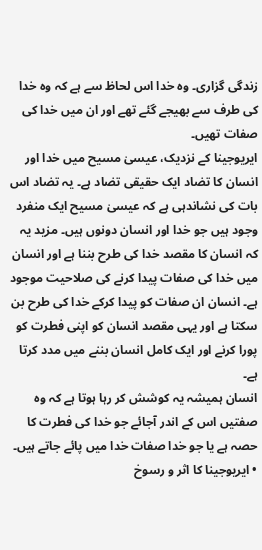زندگی گزاری۔ وہ خدا اس لحاظ سے ہے کہ وہ خدا کی طرف سے بھیجے گئے تھے اور ان میں خدا کی صفات تھیں۔
ایریوجینا کے نزدیک، عیسیٰ مسیح میں خدا اور انسان کا تضاد ایک حقیقی تضاد ہے۔ یہ تضاد اس بات کی نشاندہی ہے کہ عیسیٰ مسیح ایک منفرد وجود ہیں جو خدا اور انسان دونوں ہیں۔ مزید یہ کہ انسان کا مقصد خدا کی طرح بننا ہے اور انسان میں خدا کی صفات پیدا کرنے کی صلاحیت موجود ہے۔ انسان ان صفات کو پیدا کرکے خدا کی طرح بن سکتا ہے اور یہی مقصد انسان کو اپنی فطرت کو پورا کرنے اور ایک کامل انسان بننے میں مدد کرتا ہے۔
انسان ہمیشہ یہ کوشش کر رہا ہوتا ہے کہ وہ صفتیں اس کے اندر آجائے جو خدا کی فطرت کا حصہ ہے یا جو خدا صفات خدا میں پائے جاتے ہیں۔
• ایریوجینا کا اثر و رسوخ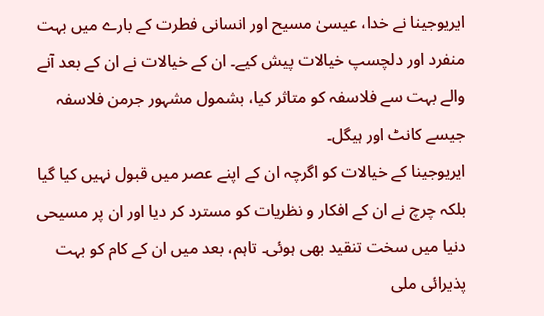ایریوجینا نے خدا، عیسیٰ مسیح اور انسانی فطرت کے بارے میں بہت منفرد اور دلچسپ خیالات پیش کیے۔ ان کے خیالات نے ان کے بعد آنے والے بہت سے فلاسفہ کو متاثر کیا، بشمول مشہور جرمن فلاسفہ جیسے کانٹ اور ہیگل۔
ایریوجینا کے خیالات کو اگرچہ ان کے اپنے عصر میں قبول نہیں کیا گیا بلکہ چرچ نے ان کے افکار و نظریات کو مسترد کر دیا اور ان پر مسیحی دنیا میں سخت تنقید بھی ہوئی۔ تاہم، بعد میں ان کے کام کو بہت پذیرائی ملی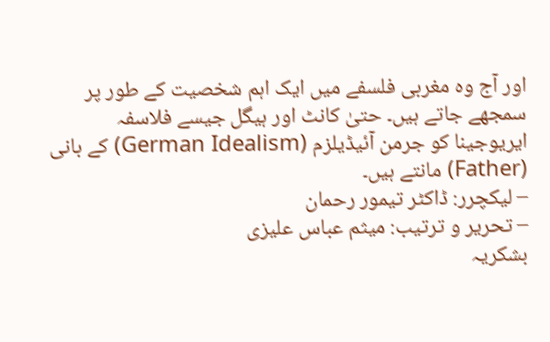اور آج وہ مغربی فلسفے میں ایک اہم شخصیت کے طور پر سمجھے جاتے ہیں۔ حتیٰ کانٹ اور ہیگل جیسے فلاسفہ ایریوجینا کو جرمن آئیڈیلزم (German Idealism) کے بانی (Father) مانتے ہیں۔
– لیکچرر: ڈاکٹر تیمور رحمان
– تحریر و ترتیب: میثم عباس علیزی
بشکریہ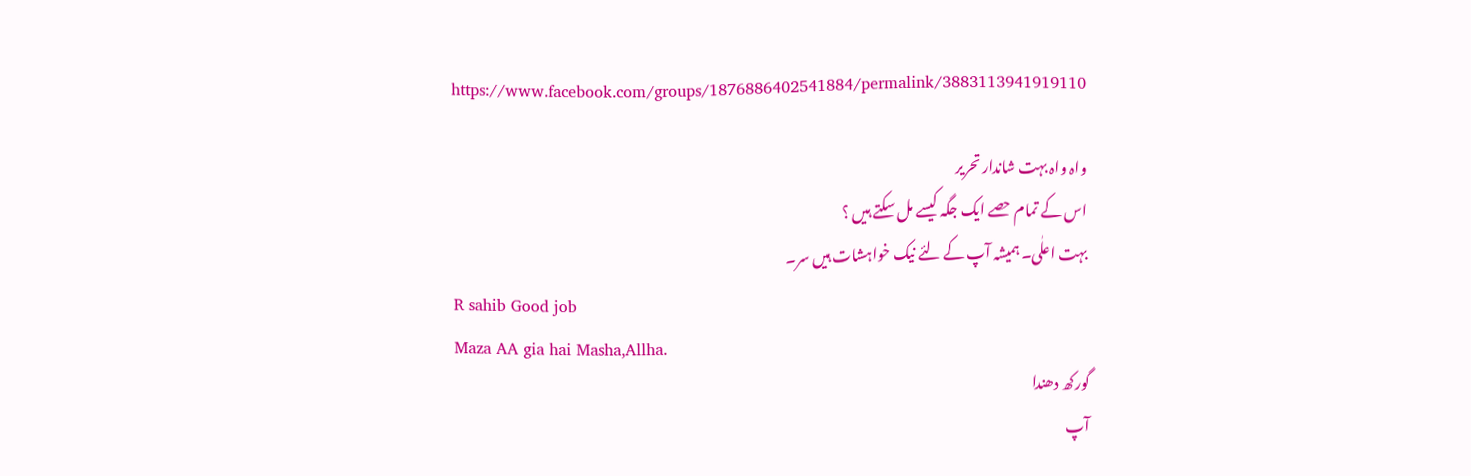https://www.facebook.com/groups/1876886402541884/permalink/3883113941919110

واہ واہ بہت شاندار تحریر
اس کے تمام حصے ایک جگہ کیسے مل سکتے ہیں ؟
بہت اعلٰی۔ ہمیشہ آپ کے لئے نیک خواہشات ہیں سر۔
R sahib Good job
Maza AA gia hai Masha,Allha.
گورکھ دھندا
آپ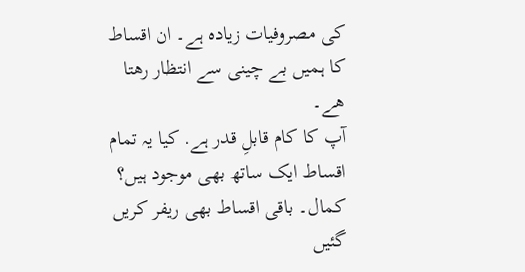کی مصروفیات زیادہ ہے۔ ان اقساط کا ہمیں بے چینی سے انتظار رھتا ھے۔
آپ کا کام قابلِ قدر ہے. کیا یہ تمام اقساط ایک ساتھ بھی موجود ہیں؟
کمال۔ باقی اقساط بھی ریفر کریں گئیں